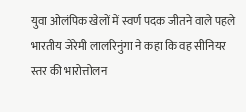युवा ओलंपिक खेलों में स्वर्ण पदक जीतने वाले पहले भारतीय जेरेमी लालरिनुंगा ने कहा कि वह सीनियर स्तर की भारोत्तोलन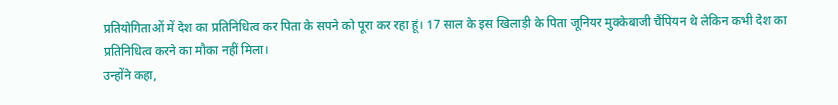प्रतियोगिताओं में देश का प्रतिनिधित्व कर पिता के सपने को पूरा कर रहा हूं। 17 साल के इस खिलाड़ी के पिता जूनियर मुक्केबाजी चैंपियन थे लेकिन कभी देश का प्रतिनिधित्व करने का मौका नहीं मिला।
उन्होंने कहा,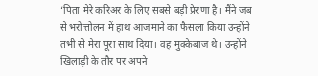‘पिता मेरे करिअर के लिए सबसे बड़ी प्रेरणा है। मैंने जब से भरोत्तोलन में हाथ आजमाने का फैसला किया उन्होंने तभी से मेरा पूरा साथ दिया। वह मुक्केबाज थे। उन्होंने खिलाड़ी के तौर पर अपने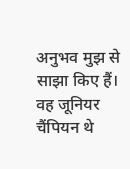अनुभव मुझ से साझा किए हैं। वह जूनियर चैंपियन थे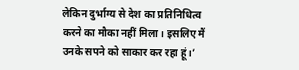लेकिन दुर्भाग्य से देश का प्रतिनिधित्व करने का मौका नहीं मिला। इसलिए मैं उनके सपने को साकार कर रहा हूं।’